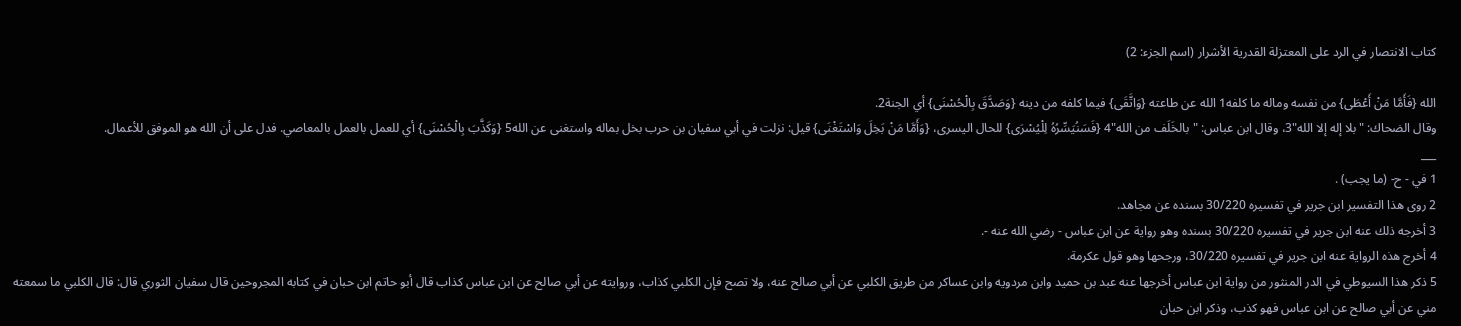كتاب الانتصار في الرد على المعتزلة القدرية الأشرار (اسم الجزء: 2)

الله {فَأَمَّا مَنْ أَعْطَى} من نفسه وماله ما كلفه1 الله عن طاعته {وَاتَّقَى} فيما كلفه من دينه {وَصَدَّقَ بِالْحُسْنَى} أي الجنة2.
وقال الضحاك: "بلا إله إلا الله"3، وقال ابن عباس: "بالخَلَف من الله"4 {فَسَنُيَسِّرُهُ لِلْيُسْرَى} للحال اليسرى، {وَأَمَّا مَنْ بَخِلَ وَاسْتَغْنَى} قيل: نزلت في أبي سفيان بن حرب بخل بماله واستغنى عن الله5 {وَكَذَّبَ بِالْحُسْنَى} أي للعمل بالعمل بالمعاصي. فدل على أن الله هو الموفق للأعمال.
___
1 في - ح- (ما يجب) .
2 روى هذا التفسير ابن جرير في تفسيره 30/220 بسنده عن مجاهد.
3 أخرجه ذلك عنه ابن جرير في تفسيره 30/220 بسنده وهو رواية عن ابن عباس - رضي الله عنه -.
4 أخرج هذه الرواية عنه ابن جرير في تفسيره 30/220، ورجحها وهو قول عكرمة.
5 ذكر هذا السيوطي في الدر المنثور من رواية ابن عباس أخرجها عنه عبد بن حميد وابن مردويه وابن عساكر من طريق الكلبي عن أبي صالح عنه، ولا تصح فإن الكلبي كذاب، وروايته عن أبي صالح عن ابن عباس كذاب قال أبو حاتم ابن حبان في كتابه المجروحين قال سفيان الثوري قال: قال الكلبي ما سمعته مني عن أبي صالح عن ابن عباس فهو كذب، وذكر ابن حبان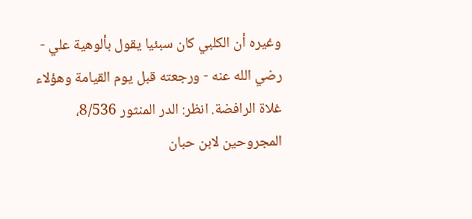وغيره أن الكلبي كان سبئيا يقول بألوهية علي - رضي الله عنه - ورجعته قبل يوم القيامة وهؤلاء غلاة الرافضة. انظر: الدر المنثور 8/536، المجروحين لابن حبان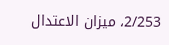2/253، ميزان الاعتدال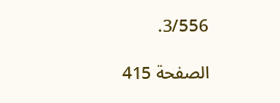3/556.

الصفحة 415